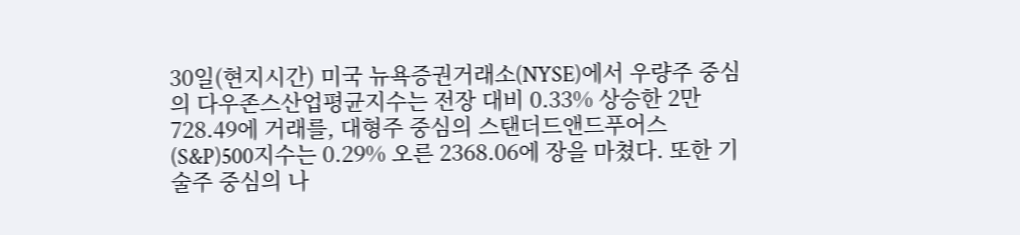30일(현지시간) 미국 뉴욕증권거래소(NYSE)에서 우량주 중심의 다우존스산업평균지수는 전장 대비 0.33% 상승한 2만728.49에 거래를, 대형주 중심의 스탠더드앤드푸어스(S&P)500지수는 0.29% 오른 2368.06에 장을 마쳤다. 또한 기술주 중심의 나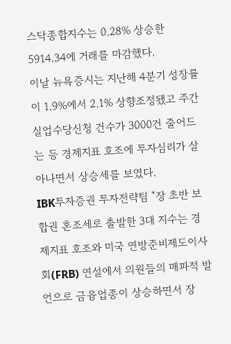스닥종합지수는 0.28% 상승한 5914.34에 거래를 마감했다.
이날 뉴욕증시는 지난해 4분기 성장률이 1.9%에서 2.1% 상향조정됐고 주간 실업수당신청 건수가 3000건 줄어드는 등 경제지표 호조에 투자심리가 살아나면서 상승세를 보였다.
IBK투자증권 투자전략팀 "장 초반 보합권 혼조세로 출발한 3대 지수는 경제지표 호조와 미국 연방준비제도이사회(FRB) 연설에서 의원들의 매파적 발언으로 금융업종이 상승하면서 장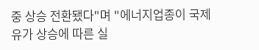중 상승 전환됐다"며 "에너지업종이 국제유가 상승에 따른 실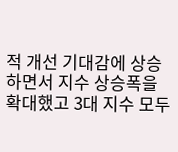적 개선 기대감에 상승하면서 지수 상승폭을 확대했고 3대 지수 모두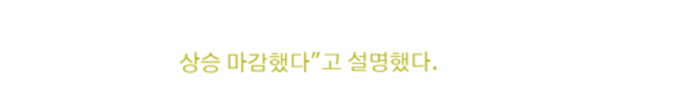상승 마감했다"고 설명했다.